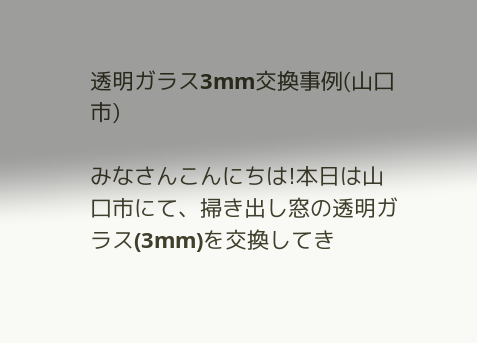透明ガラス3mm交換事例(山口市)

みなさんこんにちは!本日は山口市にて、掃き出し窓の透明ガラス(3mm)を交換してき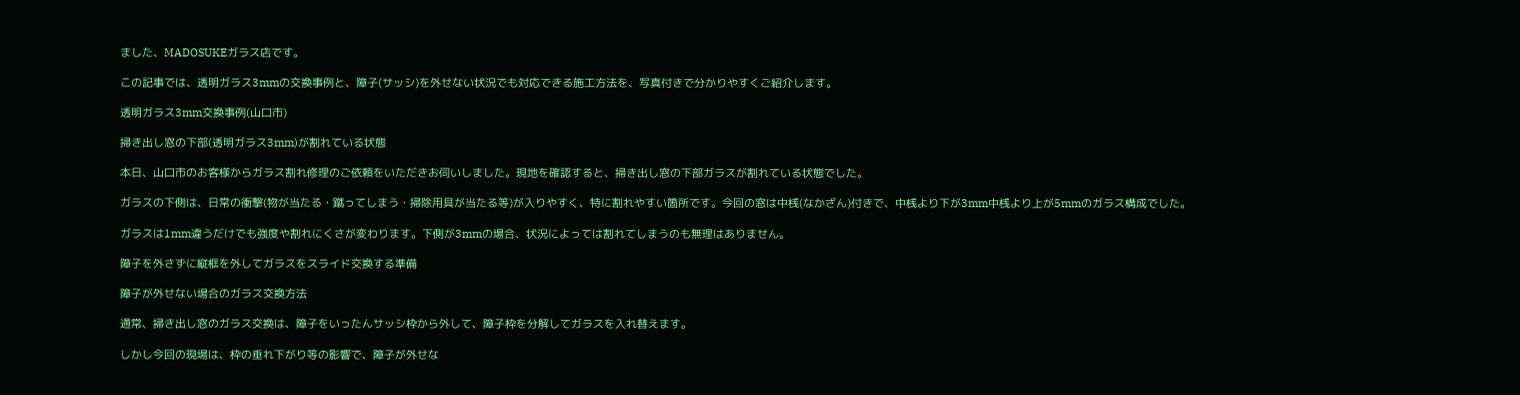ました、MADOSUKEガラス店です。

この記事では、透明ガラス3mmの交換事例と、障子(サッシ)を外せない状況でも対応できる施工方法を、写真付きで分かりやすくご紹介します。

透明ガラス3mm交換事例(山口市)

掃き出し窓の下部(透明ガラス3mm)が割れている状態

本日、山口市のお客様からガラス割れ修理のご依頼をいただきお伺いしました。現地を確認すると、掃き出し窓の下部ガラスが割れている状態でした。

ガラスの下側は、日常の衝撃(物が当たる・蹴ってしまう・掃除用具が当たる等)が入りやすく、特に割れやすい箇所です。今回の窓は中桟(なかざん)付きで、中桟より下が3mm中桟より上が5mmのガラス構成でした。

ガラスは1mm違うだけでも強度や割れにくさが変わります。下側が3mmの場合、状況によっては割れてしまうのも無理はありません。

障子を外さずに縦框を外してガラスをスライド交換する準備

障子が外せない場合のガラス交換方法

通常、掃き出し窓のガラス交換は、障子をいったんサッシ枠から外して、障子枠を分解してガラスを入れ替えます。

しかし今回の現場は、枠の垂れ下がり等の影響で、障子が外せな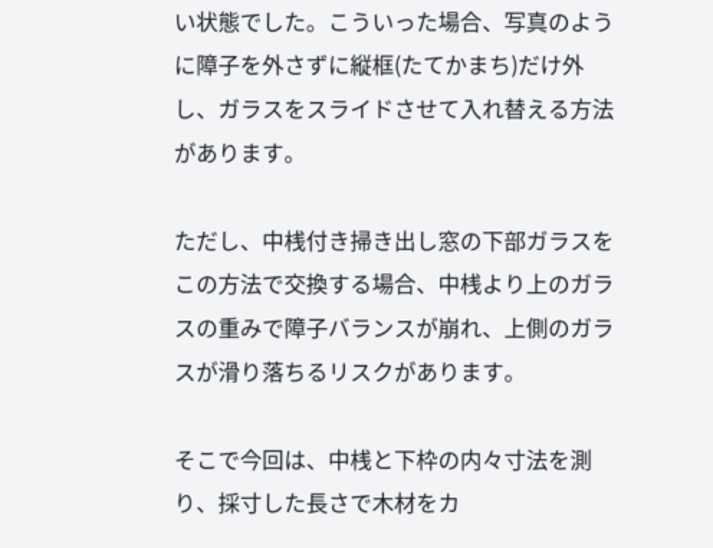い状態でした。こういった場合、写真のように障子を外さずに縦框(たてかまち)だけ外し、ガラスをスライドさせて入れ替える方法があります。

ただし、中桟付き掃き出し窓の下部ガラスをこの方法で交換する場合、中桟より上のガラスの重みで障子バランスが崩れ、上側のガラスが滑り落ちるリスクがあります。

そこで今回は、中桟と下枠の内々寸法を測り、採寸した長さで木材をカ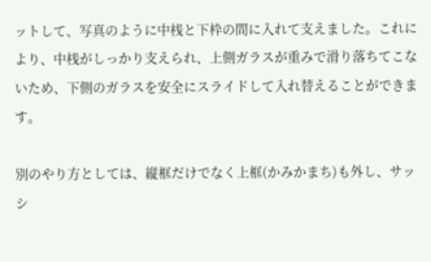ットして、写真のように中桟と下枠の間に入れて支えました。これにより、中桟がしっかり支えられ、上側ガラスが重みで滑り落ちてこないため、下側のガラスを安全にスライドして入れ替えることができます。

別のやり方としては、縦框だけでなく上框(かみかまち)も外し、サッシ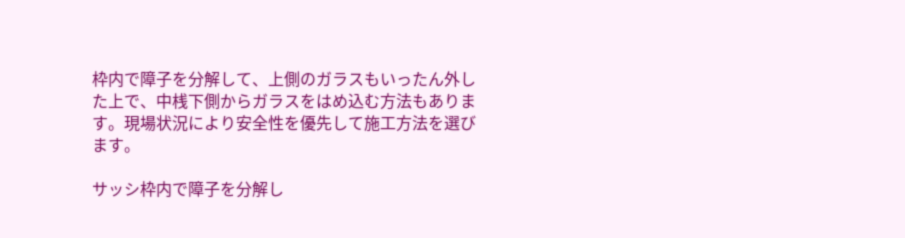枠内で障子を分解して、上側のガラスもいったん外した上で、中桟下側からガラスをはめ込む方法もあります。現場状況により安全性を優先して施工方法を選びます。

サッシ枠内で障子を分解し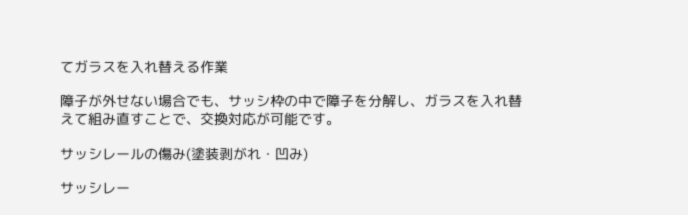てガラスを入れ替える作業

障子が外せない場合でも、サッシ枠の中で障子を分解し、ガラスを入れ替えて組み直すことで、交換対応が可能です。

サッシレールの傷み(塗装剥がれ・凹み)

サッシレー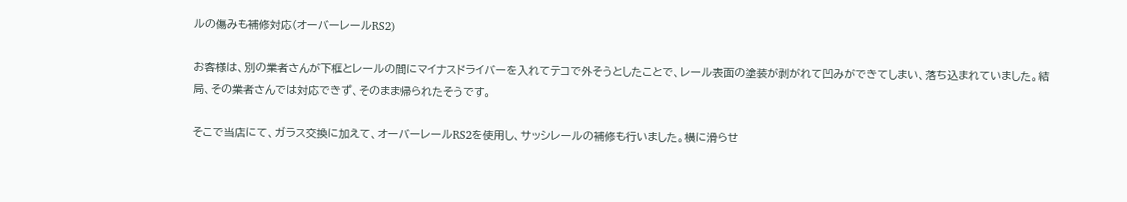ルの傷みも補修対応(オーバーレールRS2)

お客様は、別の業者さんが下框とレールの間にマイナスドライバーを入れてテコで外そうとしたことで、レール表面の塗装が剥がれて凹みができてしまい、落ち込まれていました。結局、その業者さんでは対応できず、そのまま帰られたそうです。

そこで当店にて、ガラス交換に加えて、オーバーレールRS2を使用し、サッシレールの補修も行いました。横に滑らせ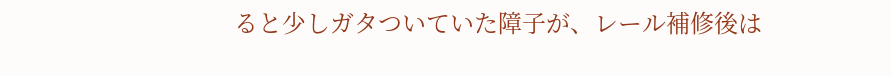ると少しガタついていた障子が、レール補修後は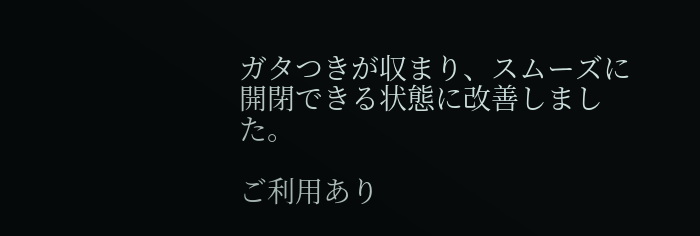ガタつきが収まり、スムーズに開閉できる状態に改善しました。

ご利用あり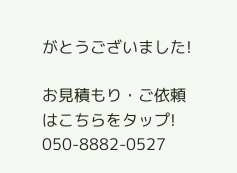がとうございました!

お見積もり・ご依頼はこちらをタップ!
050-8882-0527